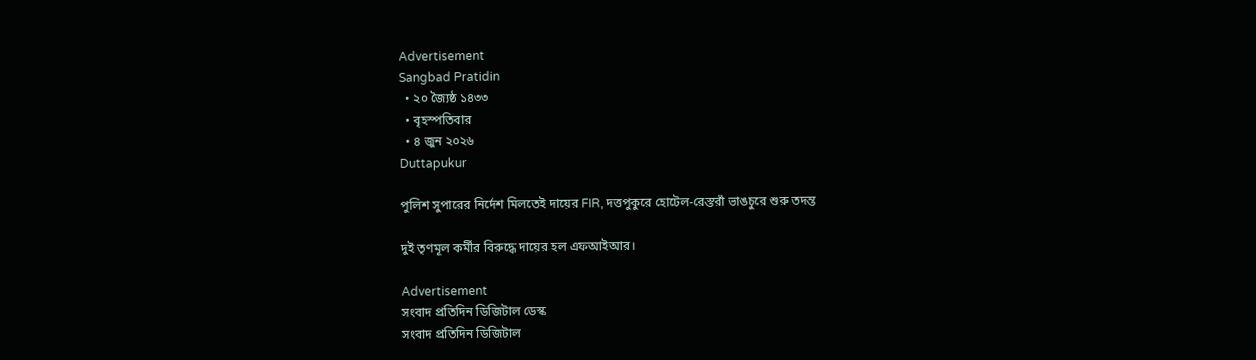Advertisement
Sangbad Pratidin
  • ২০ জ্যৈষ্ঠ ১৪৩৩
  • বৃহস্পতিবার
  • ৪ জুন ২০২৬
Duttapukur

পুলিশ সুপারের নির্দেশ মিলতেই দায়ের FIR, দত্তপুকুরে হোটেল-রেস্তরাঁ ভাঙচুরে শুরু তদন্ত

দুই তৃণমূল কর্মীর বিরুদ্ধে দায়ের হল এফআইআর।

Advertisement
সংবাদ প্রতিদিন ডিজিটাল ডেস্ক
সংবাদ প্রতিদিন ডিজিটাল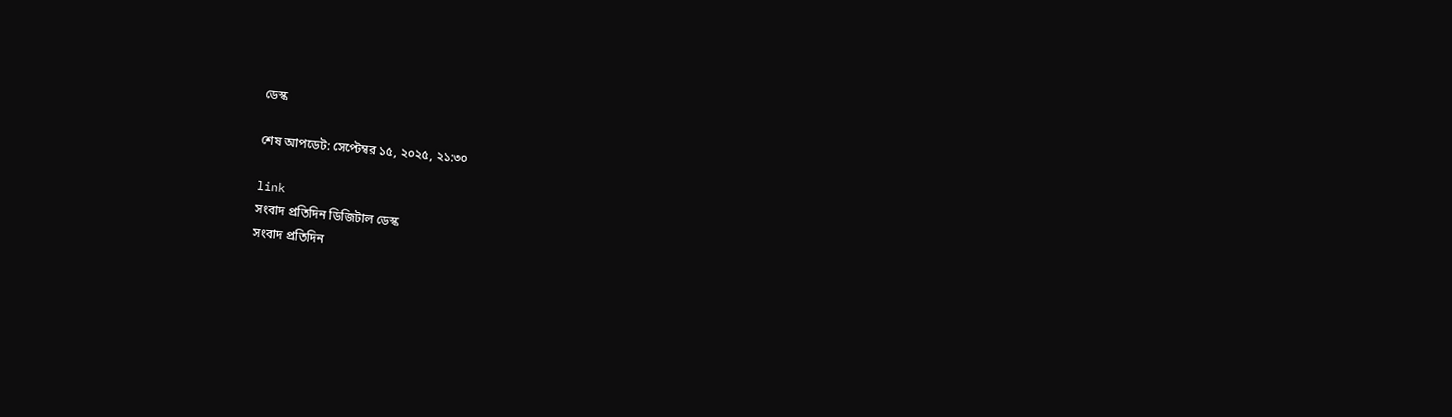ডেস্ক

শেষ আপডেট: সেপ্টেম্বর ১৫, ২০২৫, ২১:৩০

link
সংবাদ প্রতিদিন ডিজিটাল ডেস্ক
সংবাদ প্রতিদিন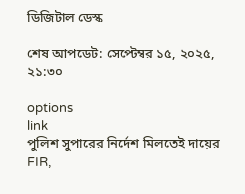ডিজিটাল ডেস্ক

শেষ আপডেট: সেপ্টেম্বর ১৫, ২০২৫, ২১:৩০

options
link
পুলিশ সুপারের নির্দেশ মিলতেই দায়ের FIR,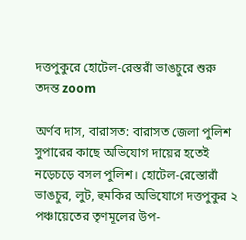দত্তপুকুরে হোটেল-রেস্তরাঁ ভাঙচুরে শুরু তদন্ত zoom

অর্ণব দাস, বারাসত: বারাসত জেলা পুলিশ সুপারের কাছে অভিযোগ দায়ের হতেই নড়েচড়ে বসল পুলিশ। হোটেল-রেস্তোরাঁ ভাঙচুর, লুট, হুমকির অভিযোগে দত্তপুকুর ২ পঞ্চায়েতের তৃণমূলের উপ-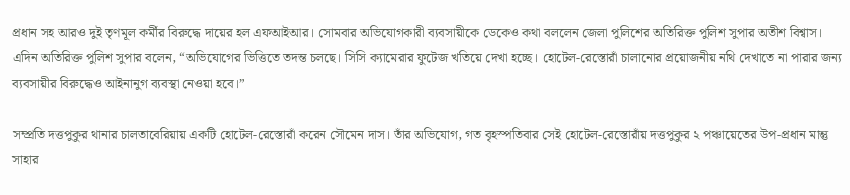প্রধান সহ আরও দুই তৃণমূল কর্মীর বিরুদ্ধে দায়ের হল এফআইআর। সোমবার অভিযোগকারী ব্যবসায়ীকে ডেকেও কথা বললেন জেলা পুলিশের অতিরিক্ত পুলিশ সুপার অতীশ বিশ্বাস। এদিন অতিরিক্ত পুলিশ সুপার বলেন, “অভিযোগের ভিত্তিতে তদন্ত চলছে। সিসি ক্যামেরার ফুটেজ খতিয়ে দেখা হচ্ছে। হোটেল-রেস্তোরাঁ চালানোর প্রয়োজনীয় নথি দেখাতে না পারার জন্য ব্যবসায়ীর বিরুদ্ধেও আইনানুগ ব্যবস্থা নেওয়া হবে।”

সম্প্রতি দত্তপুকুর থানার চালতাবেরিয়ায় একটি হোটেল-রেস্তোরাঁ করেন সৌমেন দাস। তাঁর অভিযোগ, গত বৃহস্পতিবার সেই হোটেল-রেস্তোরাঁয় দত্তপুকুর ২ পঞ্চায়েতের উপ-প্রধান মান্তু সাহার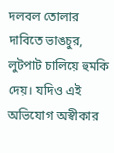দলবল তোলার দাবিতে ভাঙচুর, লুটপাট চালিয়ে হুমকি দেয়। যদিও এই অভিযোগ অস্বীকার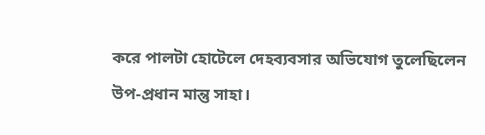করে পালটা হোটেলে দেহব্যবসার অভিযোগ তুলেছিলেন উপ-প্রধান মান্তু সাহা।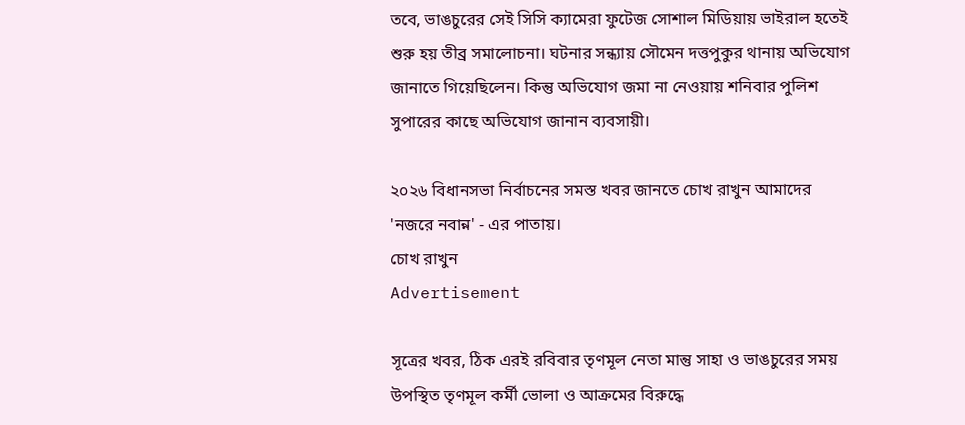তবে, ভাঙচুরের সেই সিসি ক্যামেরা ফুটেজ সোশাল মিডিয়ায় ভাইরাল হতেই শুরু হয় তীব্র সমালোচনা। ঘটনার সন্ধ্যায় সৌমেন দত্তপুকুর থানায় অভিযোগ জানাতে গিয়েছিলেন। কিন্তু অভিযোগ জমা না নেওয়ায় শনিবার পুলিশ সুপারের কাছে অভিযোগ জানান ব্যবসায়ী।

২০২৬ বিধানসভা নির্বাচনের সমস্ত খবর জানতে চোখ রাখুন আমাদের 'নজরে নবান্ন' - এর পাতায়।
চোখ রাখুন
Advertisement

সূত্রের খবর, ঠিক এরই রবিবার তৃণমূল নেতা মান্তু সাহা ও ভাঙচুরের সময় উপস্থিত তৃণমূল কর্মী ভোলা ও আক্রমের বিরুদ্ধে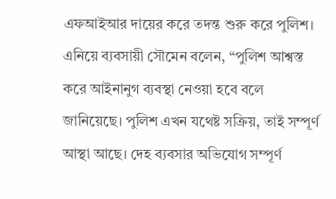এফআইআর দায়ের করে তদন্ত শুরু করে পুলিশ। এনিয়ে ব্যবসায়ী সৌমেন বলেন, “পুলিশ আশ্বস্ত করে আইনানুগ ব্যবস্থা নেওয়া হবে বলে জানিয়েছে। পুলিশ এখন যথেষ্ট সক্রিয়, তাই সম্পূর্ণ আস্থা আছে। দেহ ব্যবসার অভিযোগ সম্পূর্ণ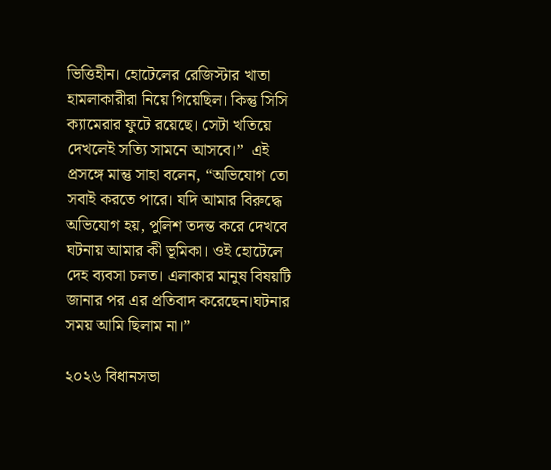ভিত্তিহীন। হোটেলের রেজিস্টার খাতা হামলাকারীরা নিয়ে গিয়েছিল। কিন্তু সিসি ক্যামেরার ফুটে রয়েছে। সেটা খতিয়ে দেখলেই সত্যি সামনে আসবে।”  এই প্রসঙ্গে মান্তু সাহা বলেন, “অভিযোগ তো সবাই করতে পারে। যদি আমার বিরুদ্ধে অভিযোগ হয়, পুলিশ তদন্ত করে দেখবে ঘটনায় আমার কী ভূমিকা। ওই হোটেলে দেহ ব্যবসা চলত। এলাকার মানুষ বিষয়টি জানার পর এর প্রতিবাদ করেছেন।ঘটনার সময় আমি ছিলাম না।”

২০২৬ বিধানসভা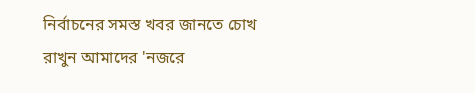নির্বাচনের সমস্ত খবর জানতে চোখ রাখুন আমাদের 'নজরে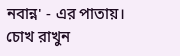নবান্ন' - এর পাতায়।
চোখ রাখুন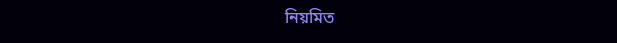নিয়মিত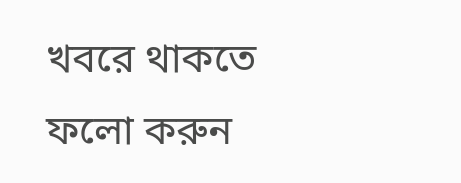খবরে থাকতে ফলো করুন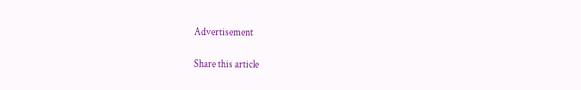Advertisement

Share this article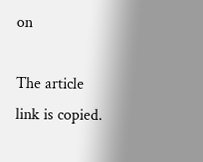on

The article link is copied.